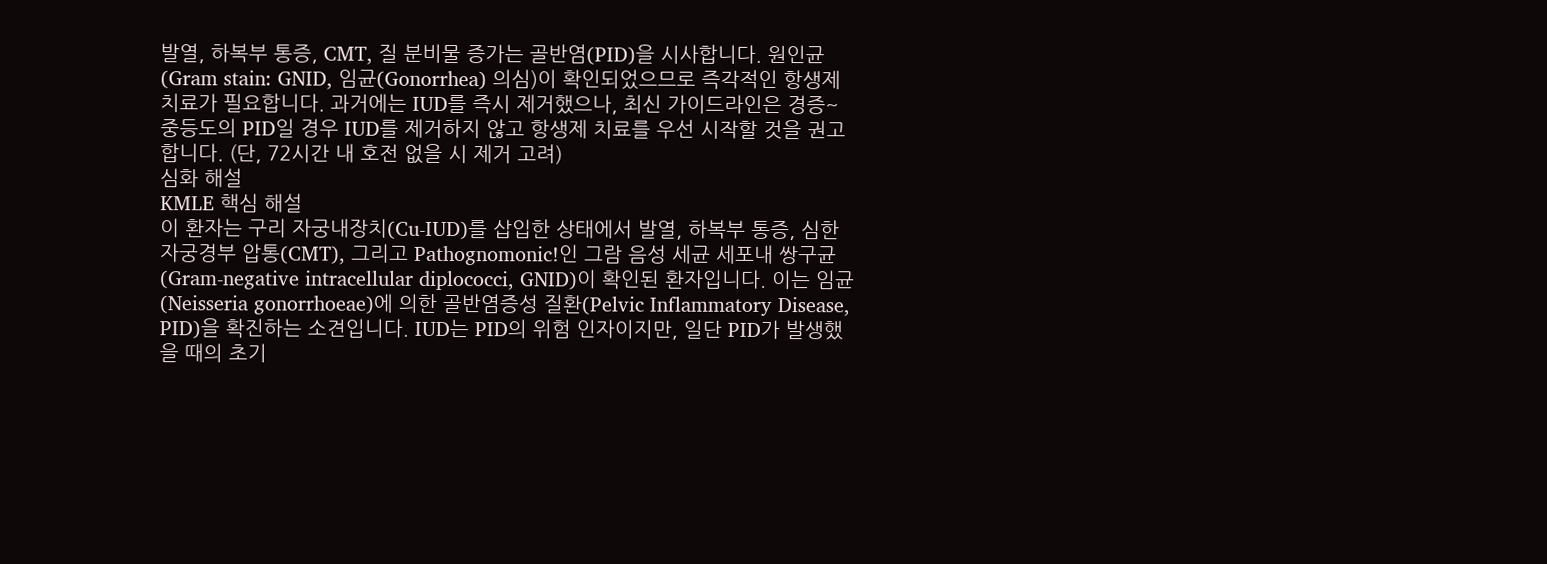발열, 하복부 통증, CMT, 질 분비물 증가는 골반염(PID)을 시사합니다. 원인균(Gram stain: GNID, 임균(Gonorrhea) 의심)이 확인되었으므로 즉각적인 항생제 치료가 필요합니다. 과거에는 IUD를 즉시 제거했으나, 최신 가이드라인은 경증~중등도의 PID일 경우 IUD를 제거하지 않고 항생제 치료를 우선 시작할 것을 권고합니다. (단, 72시간 내 호전 없을 시 제거 고려)
심화 해설
KMLE 핵심 해설
이 환자는 구리 자궁내장치(Cu-IUD)를 삽입한 상태에서 발열, 하복부 통증, 심한 자궁경부 압통(CMT), 그리고 Pathognomonic!인 그람 음성 세균 세포내 쌍구균(Gram-negative intracellular diplococci, GNID)이 확인된 환자입니다. 이는 임균(Neisseria gonorrhoeae)에 의한 골반염증성 질환(Pelvic Inflammatory Disease, PID)을 확진하는 소견입니다. IUD는 PID의 위험 인자이지만, 일단 PID가 발생했을 때의 초기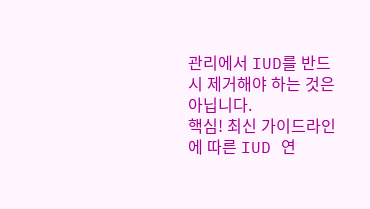관리에서 IUD를 반드시 제거해야 하는 것은 아닙니다.
핵심! 최신 가이드라인에 따른 IUD 연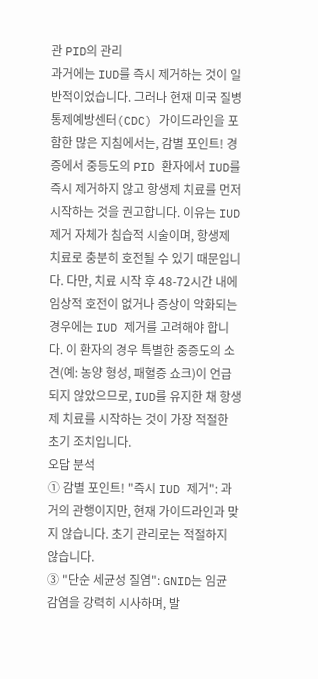관 PID의 관리
과거에는 IUD를 즉시 제거하는 것이 일반적이었습니다. 그러나 현재 미국 질병통제예방센터(CDC) 가이드라인을 포함한 많은 지침에서는, 감별 포인트! 경증에서 중등도의 PID 환자에서 IUD를 즉시 제거하지 않고 항생제 치료를 먼저 시작하는 것을 권고합니다. 이유는 IUD 제거 자체가 침습적 시술이며, 항생제 치료로 충분히 호전될 수 있기 때문입니다. 다만, 치료 시작 후 48-72시간 내에 임상적 호전이 없거나 증상이 악화되는 경우에는 IUD 제거를 고려해야 합니다. 이 환자의 경우 특별한 중증도의 소견(예: 농양 형성, 패혈증 쇼크)이 언급되지 않았으므로, IUD를 유지한 채 항생제 치료를 시작하는 것이 가장 적절한 초기 조치입니다.
오답 분석
① 감별 포인트! "즉시 IUD 제거": 과거의 관행이지만, 현재 가이드라인과 맞지 않습니다. 초기 관리로는 적절하지 않습니다.
③ "단순 세균성 질염": GNID는 임균 감염을 강력히 시사하며, 발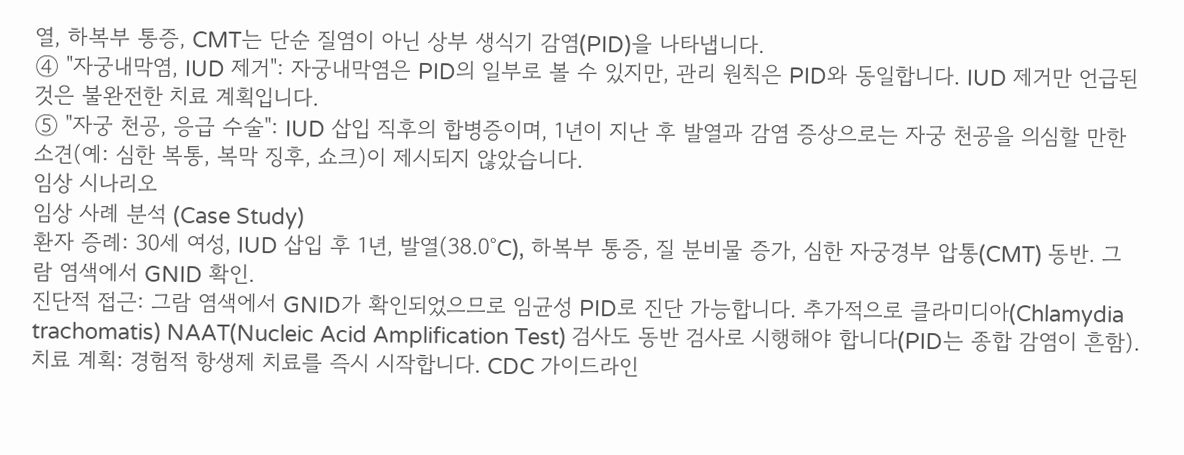열, 하복부 통증, CMT는 단순 질염이 아닌 상부 생식기 감염(PID)을 나타냅니다.
④ "자궁내막염, IUD 제거": 자궁내막염은 PID의 일부로 볼 수 있지만, 관리 원칙은 PID와 동일합니다. IUD 제거만 언급된 것은 불완전한 치료 계획입니다.
⑤ "자궁 천공, 응급 수술": IUD 삽입 직후의 합병증이며, 1년이 지난 후 발열과 감염 증상으로는 자궁 천공을 의심할 만한 소견(예: 심한 복통, 복막 징후, 쇼크)이 제시되지 않았습니다.
임상 시나리오
임상 사례 분석 (Case Study)
환자 증례: 30세 여성, IUD 삽입 후 1년, 발열(38.0°C), 하복부 통증, 질 분비물 증가, 심한 자궁경부 압통(CMT) 동반. 그람 염색에서 GNID 확인.
진단적 접근: 그람 염색에서 GNID가 확인되었으므로 임균성 PID로 진단 가능합니다. 추가적으로 클라미디아(Chlamydia trachomatis) NAAT(Nucleic Acid Amplification Test) 검사도 동반 검사로 시행해야 합니다(PID는 종합 감염이 흔함).
치료 계획: 경험적 항생제 치료를 즉시 시작합니다. CDC 가이드라인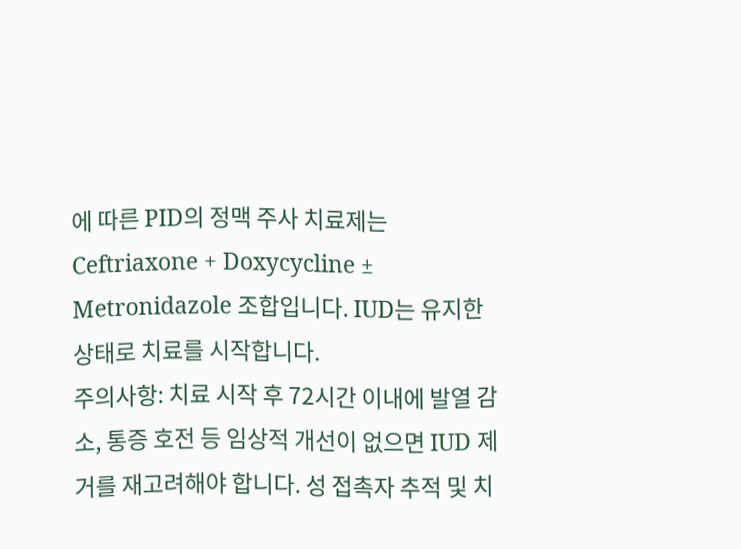에 따른 PID의 정맥 주사 치료제는 Ceftriaxone + Doxycycline ± Metronidazole 조합입니다. IUD는 유지한 상태로 치료를 시작합니다.
주의사항: 치료 시작 후 72시간 이내에 발열 감소, 통증 호전 등 임상적 개선이 없으면 IUD 제거를 재고려해야 합니다. 성 접촉자 추적 및 치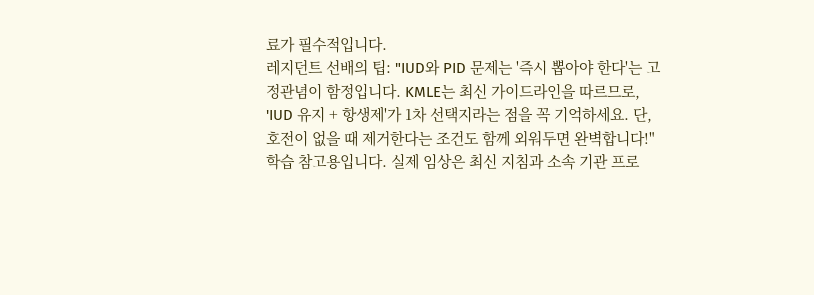료가 필수적입니다.
레지던트 선배의 팁: "IUD와 PID 문제는 '즉시 뽑아야 한다'는 고정관념이 함정입니다. KMLE는 최신 가이드라인을 따르므로, 'IUD 유지 + 항생제'가 1차 선택지라는 점을 꼭 기억하세요. 단, 호전이 없을 때 제거한다는 조건도 함께 외워두면 완벽합니다!"
학습 참고용입니다. 실제 임상은 최신 지침과 소속 기관 프로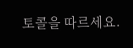토콜을 따르세요.